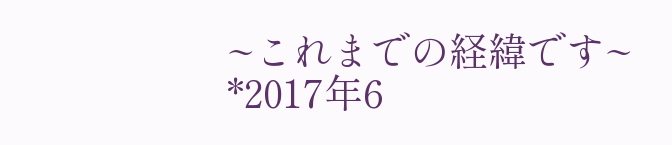~これまでの経緯です~
*2017年6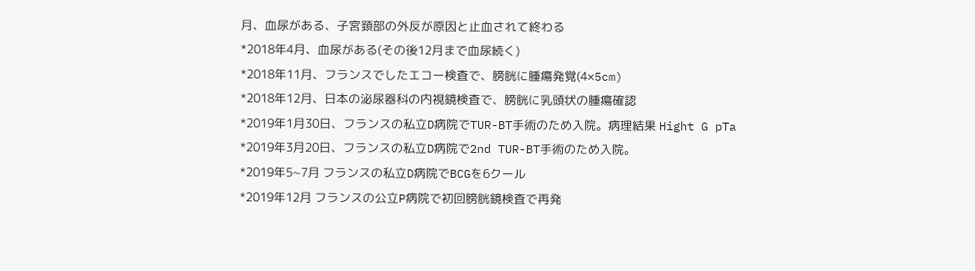月、血尿がある、子宮頚部の外反が原因と止血されて終わる
*2018年4月、血尿がある(その後12月まで血尿続く)
*2018年11月、フランスでしたエコー検査で、膀胱に腫瘍発覚(4×5cm)
*2018年12月、日本の泌尿器科の内視鏡検査で、膀胱に乳頭状の腫瘍確認
*2019年1月30日、フランスの私立D病院でTUR-BT手術のため入院。病理結果 Hight G pTa
*2019年3月20日、フランスの私立D病院で2nd TUR-BT手術のため入院。
*2019年5~7月 フランスの私立D病院でBCGを6クール
*2019年12月 フランスの公立P病院で初回膀胱鏡検査で再発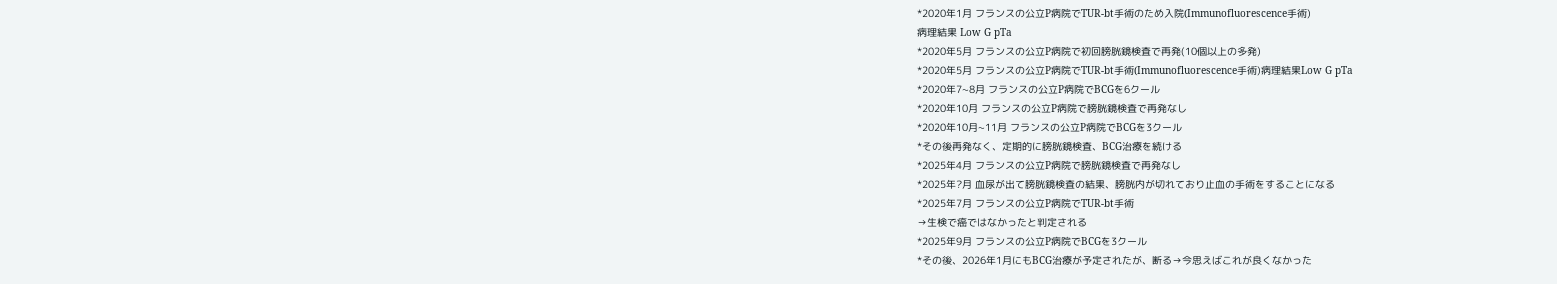*2020年1月 フランスの公立P病院でTUR-bt手術のため入院(Immunofluorescence手術)
病理結果 Low G pTa
*2020年5月 フランスの公立P病院で初回膀胱鏡検査で再発(10個以上の多発)
*2020年5月 フランスの公立P病院でTUR-bt手術(Immunofluorescence手術)病理結果Low G pTa
*2020年7~8月 フランスの公立P病院でBCGを6クール
*2020年10月 フランスの公立P病院で膀胱鏡検査で再発なし
*2020年10月~11月 フランスの公立P病院でBCGを3クール
*その後再発なく、定期的に膀胱鏡検査、BCG治療を続ける
*2025年4月 フランスの公立P病院で膀胱鏡検査で再発なし
*2025年?月 血尿が出て膀胱鏡検査の結果、膀胱内が切れており止血の手術をすることになる
*2025年7月 フランスの公立P病院でTUR-bt手術
→生検で癌ではなかったと判定される
*2025年9月 フランスの公立P病院でBCGを3クール
*その後、2026年1月にもBCG治療が予定されたが、断る→今思えばこれが良くなかった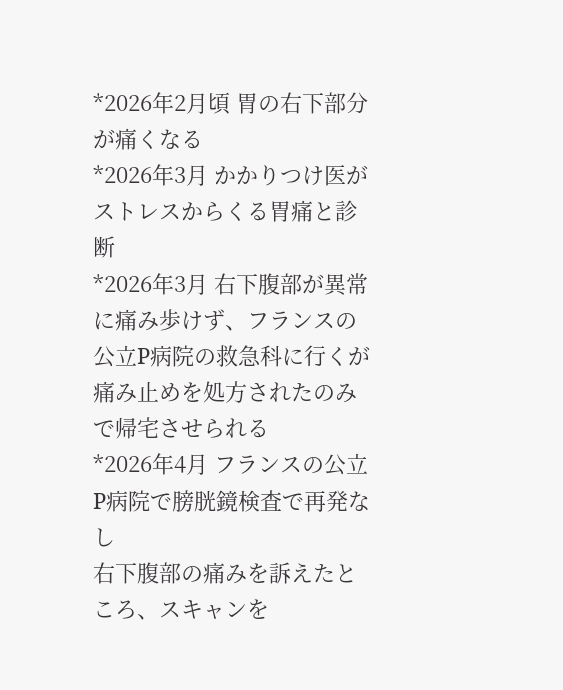*2026年2月頃 胃の右下部分が痛くなる
*2026年3月 かかりつけ医がストレスからくる胃痛と診断
*2026年3月 右下腹部が異常に痛み歩けず、フランスの公立P病院の救急科に行くが痛み止めを処方されたのみで帰宅させられる
*2026年4月 フランスの公立P病院で膀胱鏡検査で再発なし
右下腹部の痛みを訴えたところ、スキャンを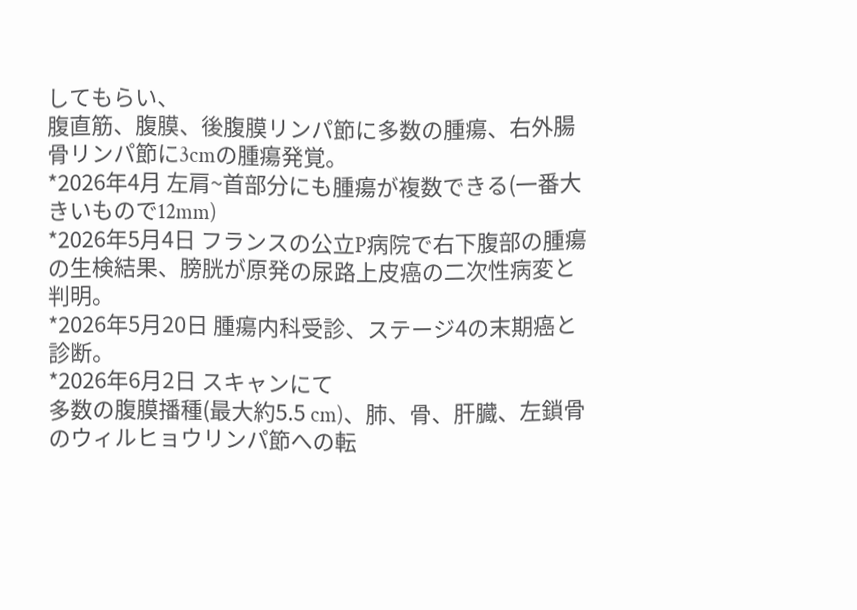してもらい、
腹直筋、腹膜、後腹膜リンパ節に多数の腫瘍、右外腸骨リンパ節に3cmの腫瘍発覚。
*2026年4月 左肩~首部分にも腫瘍が複数できる(一番大きいもので12mm)
*2026年5月4日 フランスの公立P病院で右下腹部の腫瘍の生検結果、膀胱が原発の尿路上皮癌の二次性病変と判明。
*2026年5月20日 腫瘍内科受診、ステージ4の末期癌と診断。
*2026年6月2日 スキャンにて
多数の腹膜播種(最大約5.5 cm)、肺、骨、肝臓、左鎖骨のウィルヒョウリンパ節への転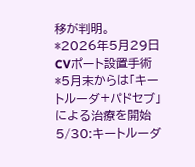移が判明。
*2026年5月29日 CVポート設置手術
*5月末からは「キートルーダ+パドセブ」による治療を開始
5/30:キートルーダ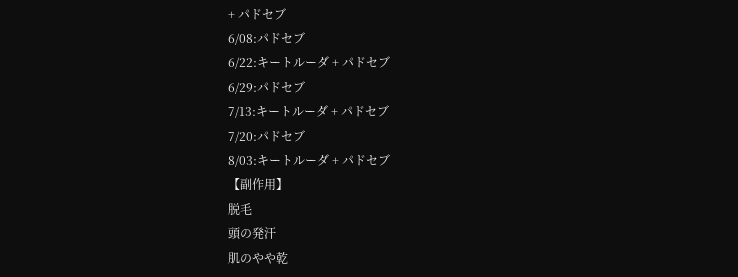+ パドセブ
6/08:パドセブ
6/22:キートルーダ + パドセブ
6/29:パドセブ
7/13:キートルーダ + パドセブ
7/20:パドセブ
8/03:キートルーダ + パドセブ
【副作用】
脱毛
頭の発汗
肌のやや乾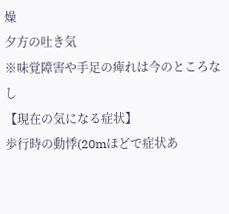燥
夕方の吐き気
※味覚障害や手足の痺れは今のところなし
【現在の気になる症状】
歩行時の動悸(20mほどで症状あ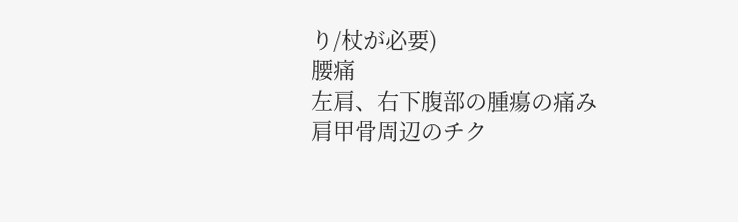り/杖が必要)
腰痛
左肩、右下腹部の腫瘍の痛み
肩甲骨周辺のチク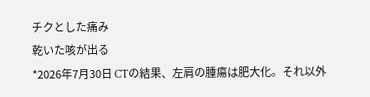チクとした痛み
乾いた咳が出る
*2026年7月30日 CTの結果、左肩の腫瘍は肥大化。それ以外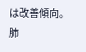は改善傾向。肺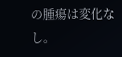の腫瘍は変化なし。